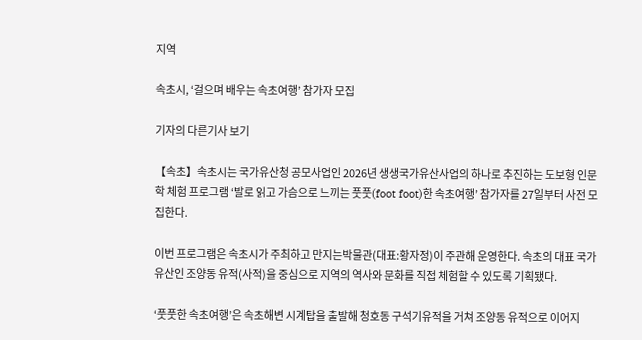지역

속초시, ‘걸으며 배우는 속초여행’ 참가자 모집

기자의 다른기사 보기

【속초】속초시는 국가유산청 공모사업인 2026년 생생국가유산사업의 하나로 추진하는 도보형 인문학 체험 프로그램 ‘발로 읽고 가슴으로 느끼는 풋풋(foot foot)한 속초여행’ 참가자를 27일부터 사전 모집한다.

이번 프로그램은 속초시가 주최하고 만지는박물관(대표:황자정)이 주관해 운영한다. 속초의 대표 국가유산인 조양동 유적(사적)을 중심으로 지역의 역사와 문화를 직접 체험할 수 있도록 기획됐다.

‘풋풋한 속초여행’은 속초해변 시계탑을 출발해 청호동 구석기유적을 거쳐 조양동 유적으로 이어지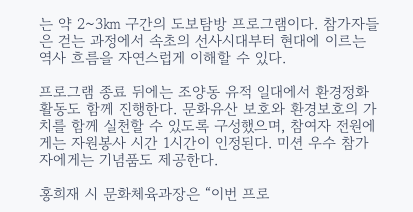는 약 2~3㎞ 구간의 도보탐방 프로그램이다. 참가자들은 걷는 과정에서 속초의 선사시대부터 현대에 이르는 역사 흐름을 자연스럽게 이해할 수 있다.

프로그램 종료 뒤에는 조양동 유적 일대에서 환경정화 활동도 함께 진행한다. 문화유산 보호와 환경보호의 가치를 함께 실천할 수 있도록 구성했으며, 참여자 전원에게는 자원봉사 시간 1시간이 인정된다. 미션 우수 참가자에게는 기념품도 제공한다.

홍희재 시 문화체육과장은 “이번 프로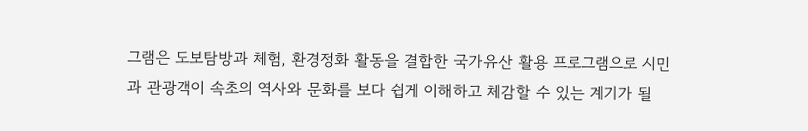그램은 도보탐방과 체험, 환경정화 활동을 결합한 국가유산 활용 프로그램으로 시민과 관광객이 속초의 역사와 문화를 보다 쉽게 이해하고 체감할 수 있는 계기가 될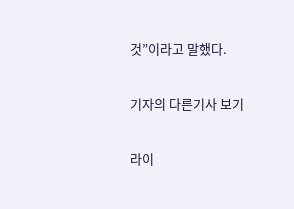것”이라고 말했다.

기자의 다른기사 보기

라이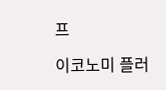프

이코노미 플러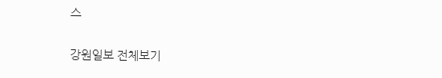스

강원일보 전체보기